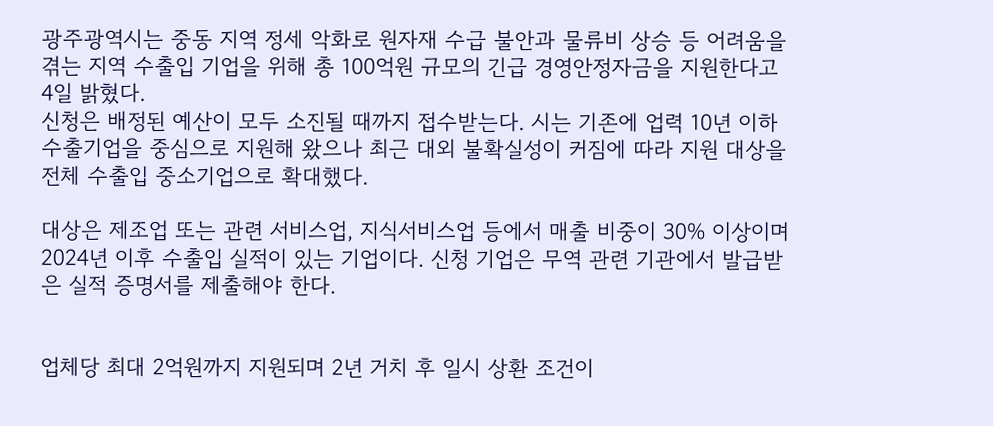광주광역시는 중동 지역 정세 악화로 원자재 수급 불안과 물류비 상승 등 어려움을 겪는 지역 수출입 기업을 위해 총 100억원 규모의 긴급 경영안정자금을 지원한다고 4일 밝혔다.
신청은 배정된 예산이 모두 소진될 때까지 접수받는다. 시는 기존에 업력 10년 이하 수출기업을 중심으로 지원해 왔으나 최근 대외 불확실성이 커짐에 따라 지원 대상을 전체 수출입 중소기업으로 확대했다.

대상은 제조업 또는 관련 서비스업, 지식서비스업 등에서 매출 비중이 30% 이상이며 2024년 이후 수출입 실적이 있는 기업이다. 신청 기업은 무역 관련 기관에서 발급받은 실적 증명서를 제출해야 한다.


업체당 최대 2억원까지 지원되며 2년 거치 후 일시 상환 조건이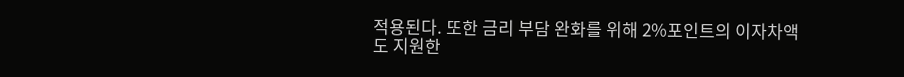적용된다. 또한 금리 부담 완화를 위해 2%포인트의 이자차액도 지원한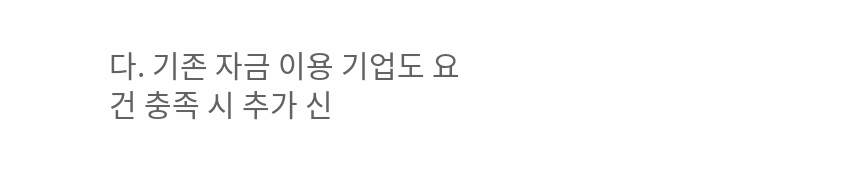다. 기존 자금 이용 기업도 요건 충족 시 추가 신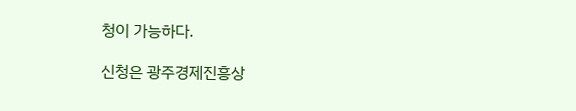청이 가능하다.

신청은 광주경제진흥상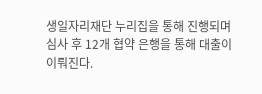생일자리재단 누리집을 통해 진행되며 심사 후 12개 협약 은행을 통해 대출이 이뤄진다.